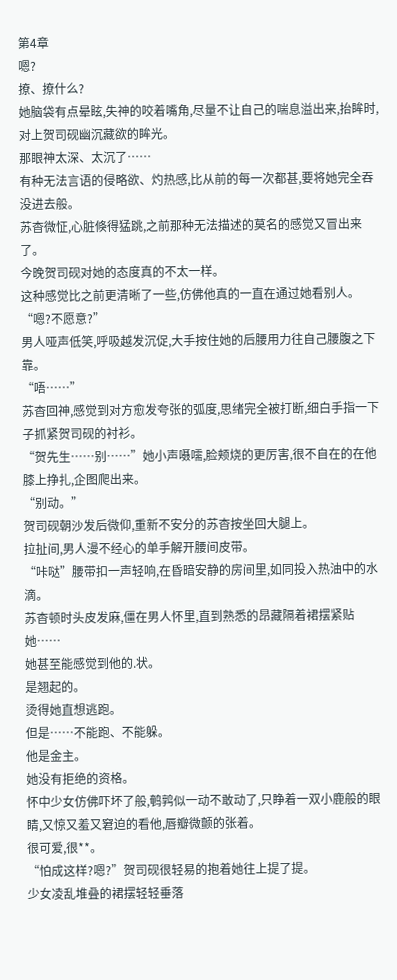第4章
嗯?
撩、撩什么?
她脑袋有点晕眩,失神的咬着嘴角,尽量不让自己的喘息溢出来,抬眸时,对上贺司砚幽沉藏欲的眸光。
那眼神太深、太沉了……
有种无法言语的侵略欲、灼热感,比从前的每一次都甚,要将她完全吞没进去般。
苏杳微怔,心脏倏得猛跳,之前那种无法描述的莫名的感觉又冒出来了。
今晚贺司砚对她的态度真的不太一样。
这种感觉比之前更清晰了一些,仿佛他真的一直在通过她看别人。
“嗯?不愿意?”
男人哑声低笑,呼吸越发沉促,大手按住她的后腰用力往自己腰腹之下靠。
“唔……”
苏杳回神,感觉到对方愈发夸张的弧度,思绪完全被打断,细白手指一下子抓紧贺司砚的衬衫。
“贺先生……别……”她小声嗫嚅,脸颊烧的更厉害,很不自在的在他膝上挣扎,企图爬出来。
“别动。”
贺司砚朝沙发后微仰,重新不安分的苏杳按坐回大腿上。
拉扯间,男人漫不经心的单手解开腰间皮带。
“咔哒”腰带扣一声轻响,在昏暗安静的房间里,如同投入热油中的水滴。
苏杳顿时头皮发麻,僵在男人怀里,直到熟悉的昂藏隔着裙摆紧贴她……
她甚至能感觉到他的.状。
是翘起的。
烫得她直想逃跑。
但是……不能跑、不能躲。
他是金主。
她没有拒绝的资格。
怀中少女仿佛吓坏了般,鹌鹑似一动不敢动了,只睁着一双小鹿般的眼睛,又惊又羞又窘迫的看他,唇瓣微颤的张着。
很可爱,很**。
“怕成这样?嗯?”贺司砚很轻易的抱着她往上提了提。
少女凌乱堆叠的裙摆轻轻垂落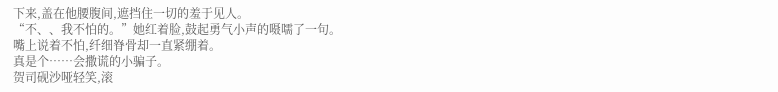下来,盖在他腰腹间,遮挡住一切的羞于见人。
“不、、我不怕的。”她红着脸,鼓起勇气小声的嗫嚅了一句。
嘴上说着不怕,纤细脊骨却一直紧绷着。
真是个……会撒谎的小骗子。
贺司砚沙哑轻笑,滚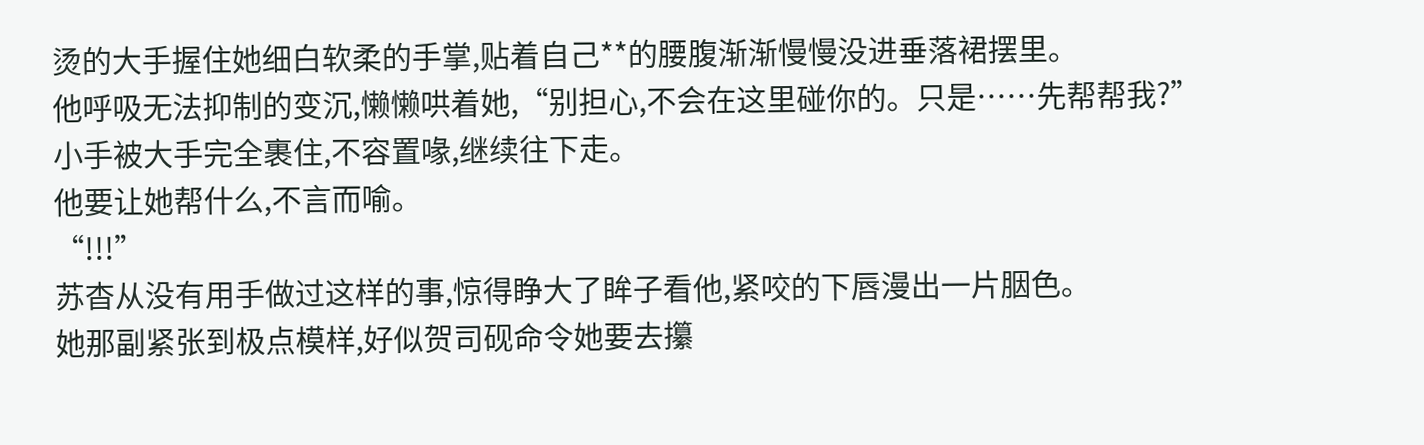烫的大手握住她细白软柔的手掌,贴着自己**的腰腹渐渐慢慢没进垂落裙摆里。
他呼吸无法抑制的变沉,懒懒哄着她,“别担心,不会在这里碰你的。只是……先帮帮我?”
小手被大手完全裹住,不容置喙,继续往下走。
他要让她帮什么,不言而喻。
“!!!”
苏杳从没有用手做过这样的事,惊得睁大了眸子看他,紧咬的下唇漫出一片胭色。
她那副紧张到极点模样,好似贺司砚命令她要去攥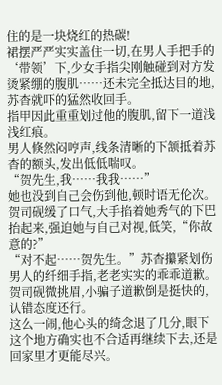住的是一块烧红的热碳!
裙摆严严实实盖住一切,在男人手把手的‘带领’下,少女手指尖刚触碰到对方发烫紧绷的腹肌……还未完全抵达目的地,苏杳就吓的猛然收回手。
指甲因此重重划过他的腹肌,留下一道浅浅红痕。
男人倏然闷哼声,线条清晰的下颔抵着苏杳的额头,发出低低喘叹。
“贺先生,我……我我……”
她也没到自己会伤到他,顿时语无伦次。
贺司砚缓了口气,大手掐着她秀气的下巴抬起来,强迫她与自己对视,低笑,“你故意的?”
“对不起……贺先生。”苏杳攥紧划伤男人的纤细手指,老老实实的乖乖道歉。
贺司砚微挑眉,小骗子道歉倒是挺快的,认错态度还行。
这么一闹,他心头的绮念退了几分,眼下这个地方确实也不合适再继续下去,还是回家里才更能尽兴。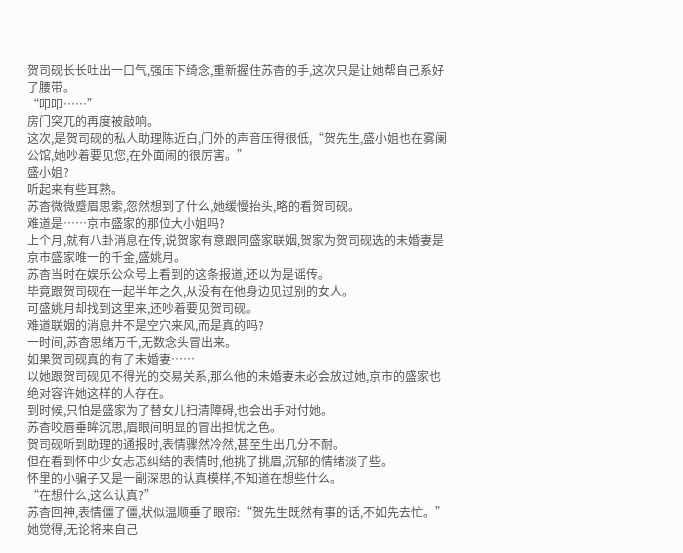贺司砚长长吐出一口气,强压下绮念,重新握住苏杳的手,这次只是让她帮自己系好了腰带。
“叩叩……”
房门突兀的再度被敲响。
这次,是贺司砚的私人助理陈近白,门外的声音压得很低,“贺先生,盛小姐也在雾阑公馆,她吵着要见您,在外面闹的很厉害。”
盛小姐?
听起来有些耳熟。
苏杳微微蹙眉思索,忽然想到了什么,她缓慢抬头,略的看贺司砚。
难道是……京市盛家的那位大小姐吗?
上个月,就有八卦消息在传,说贺家有意跟同盛家联姻,贺家为贺司砚选的未婚妻是京市盛家唯一的千金,盛姚月。
苏杳当时在娱乐公众号上看到的这条报道,还以为是谣传。
毕竟跟贺司砚在一起半年之久,从没有在他身边见过别的女人。
可盛姚月却找到这里来,还吵着要见贺司砚。
难道联姻的消息并不是空穴来风,而是真的吗?
一时间,苏杳思绪万千,无数念头冒出来。
如果贺司砚真的有了未婚妻……
以她跟贺司砚见不得光的交易关系,那么他的未婚妻未必会放过她,京市的盛家也绝对容许她这样的人存在。
到时候,只怕是盛家为了替女儿扫清障碍,也会出手对付她。
苏杳咬唇垂眸沉思,眉眼间明显的冒出担忧之色。
贺司砚听到助理的通报时,表情骤然冷然,甚至生出几分不耐。
但在看到怀中少女忐忑纠结的表情时,他挑了挑眉,沉郁的情绪淡了些。
怀里的小骗子又是一副深思的认真模样,不知道在想些什么。
“在想什么,这么认真?”
苏杳回神,表情僵了僵,状似温顺垂了眼帘:“贺先生既然有事的话,不如先去忙。”
她觉得,无论将来自己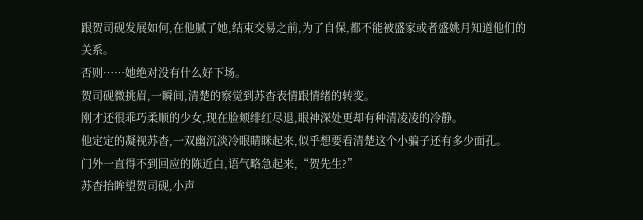跟贺司砚发展如何,在他腻了她,结束交易之前,为了自保,都不能被盛家或者盛姚月知道他们的关系。
否则……她绝对没有什么好下场。
贺司砚微挑眉,一瞬间,清楚的察觉到苏杳表情跟情绪的转变。
刚才还很乖巧柔顺的少女,现在脸颊绯红尽退,眼神深处更却有种清凌凌的冷静。
他定定的凝视苏杳,一双幽沉淡冷眼睛眯起来,似乎想要看清楚这个小骗子还有多少面孔。
门外一直得不到回应的陈近白,语气略急起来,“贺先生?”
苏杳抬眸望贺司砚,小声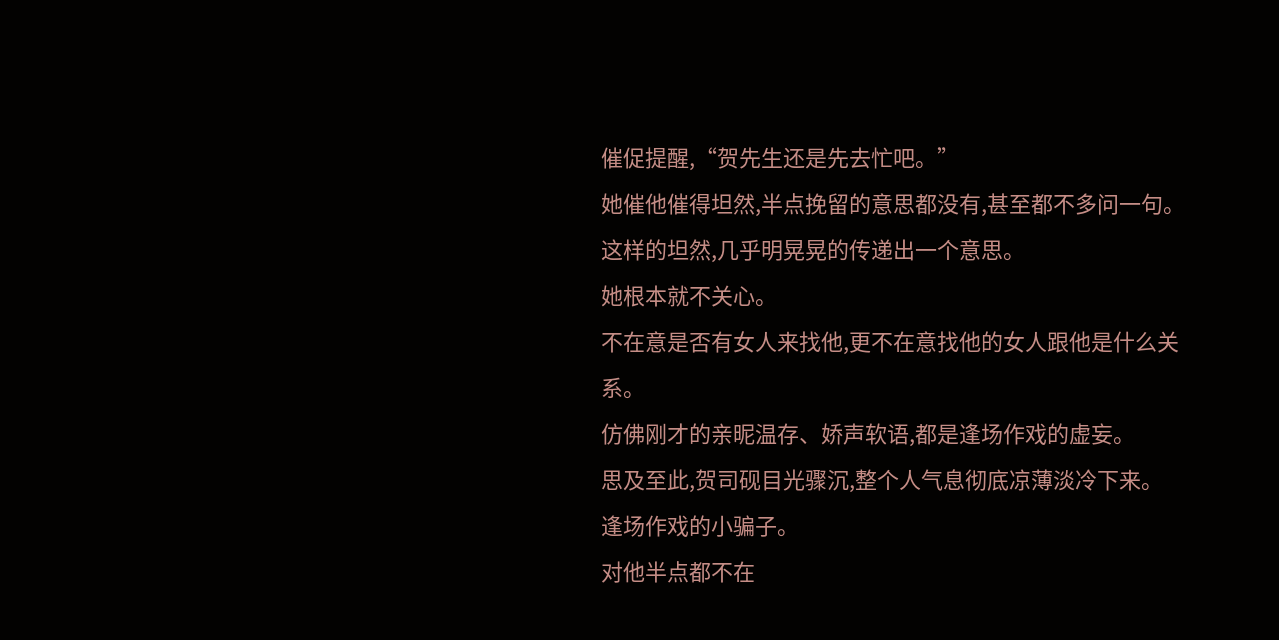催促提醒,“贺先生还是先去忙吧。”
她催他催得坦然,半点挽留的意思都没有,甚至都不多问一句。
这样的坦然,几乎明晃晃的传递出一个意思。
她根本就不关心。
不在意是否有女人来找他,更不在意找他的女人跟他是什么关系。
仿佛刚才的亲昵温存、娇声软语,都是逢场作戏的虚妄。
思及至此,贺司砚目光骤沉,整个人气息彻底凉薄淡冷下来。
逢场作戏的小骗子。
对他半点都不在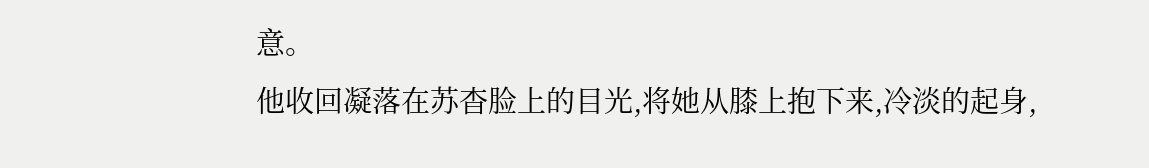意。
他收回凝落在苏杳脸上的目光,将她从膝上抱下来,冷淡的起身,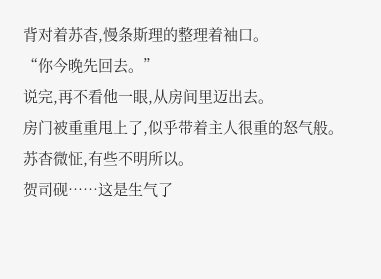背对着苏杳,慢条斯理的整理着袖口。
“你今晚先回去。”
说完,再不看他一眼,从房间里迈出去。
房门被重重甩上了,似乎带着主人很重的怒气般。
苏杳微怔,有些不明所以。
贺司砚……这是生气了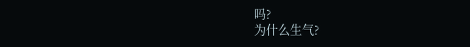吗?
为什么生气?